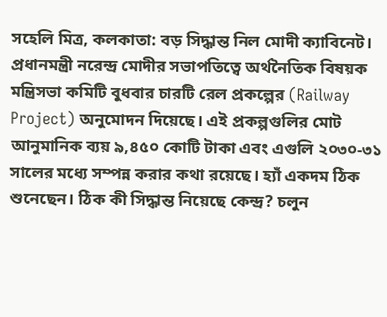সহেলি মিত্র, কলকাতা: বড় সিদ্ধান্ত নিল মোদী ক্যাবিনেট। প্রধানমন্ত্রী নরেন্দ্র মোদীর সভাপতিত্বে অর্থনৈতিক বিষয়ক মন্ত্রিসভা কমিটি বুধবার চারটি রেল প্রকল্পের (Railway Project) অনুমোদন দিয়েছে। এই প্রকল্পগুলির মোট আনুমানিক ব্যয় ৯,৪৫০ কোটি টাকা এবং এগুলি ২০৩০-৩১ সালের মধ্যে সম্পন্ন করার কথা রয়েছে। হ্যাঁ একদম ঠিক শুনেছেন। ঠিক কী সিদ্ধান্ত নিয়েছে কেন্দ্র? চলুন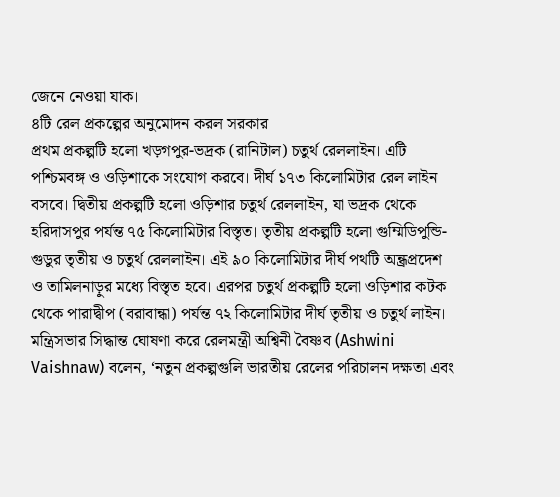জেনে নেওয়া যাক।
৪টি রেল প্রকল্পের অনুমোদন করল সরকার
প্রথম প্রকল্পটি হলো খড়গপুর-ভদ্রক (রানিটাল) চতুর্থ রেললাইন। এটি পশ্চিমবঙ্গ ও ওড়িশাকে সংযোগ করবে। দীর্ঘ ১৭৩ কিলোমিটার রেল লাইন বসবে। দ্বিতীয় প্রকল্পটি হলো ওড়িশার চতুর্থ রেললাইন, যা ভদ্রক থেকে হরিদাসপুর পর্যন্ত ৭৫ কিলোমিটার বিস্তৃত। তৃতীয় প্রকল্পটি হলো গুম্মিডিপুন্ডি-গুডুর তৃতীয় ও চতুর্থ রেললাইন। এই ৯০ কিলোমিটার দীর্ঘ পথটি অন্ধ্রপ্রদেশ ও তামিলনাড়ুর মধ্যে বিস্তৃত হবে। এরপর চতুর্থ প্রকল্পটি হলো ওড়িশার কটক থেকে পারাদ্বীপ (বরাবান্ধা) পর্যন্ত ৭২ কিলোমিটার দীর্ঘ তৃতীয় ও চতুর্থ লাইন।
মন্ত্রিসভার সিদ্ধান্ত ঘোষণা করে রেলমন্ত্রী অশ্বিনী বৈষ্ণব (Ashwini Vaishnaw) বলেন, ‘নতুন প্রকল্পগুলি ভারতীয় রেলের পরিচালন দক্ষতা এবং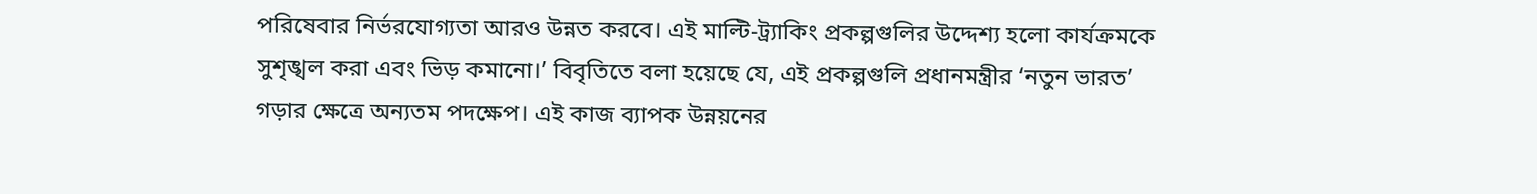পরিষেবার নির্ভরযোগ্যতা আরও উন্নত করবে। এই মাল্টি-ট্র্যাকিং প্রকল্পগুলির উদ্দেশ্য হলো কার্যক্রমকে সুশৃঙ্খল করা এবং ভিড় কমানো।’ বিবৃতিতে বলা হয়েছে যে, এই প্রকল্পগুলি প্রধানমন্ত্রীর ‘নতুন ভারত’ গড়ার ক্ষেত্রে অন্যতম পদক্ষেপ। এই কাজ ব্যাপক উন্নয়নের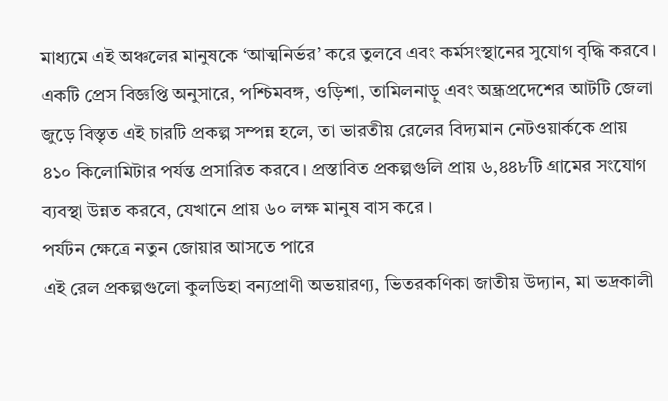মাধ্যমে এই অঞ্চলের মানুষকে ‘আত্মনির্ভর’ করে তুলবে এবং কর্মসংস্থানের সুযোগ বৃদ্ধি করবে। একটি প্রেস বিজ্ঞপ্তি অনুসারে, পশ্চিমবঙ্গ, ওড়িশা, তামিলনাড়ু এবং অন্ধ্রপ্রদেশের আটটি জেলা জুড়ে বিস্তৃত এই চারটি প্রকল্প সম্পন্ন হলে, তা ভারতীয় রেলের বিদ্যমান নেটওয়ার্ককে প্রায় ৪১০ কিলোমিটার পর্যন্ত প্রসারিত করবে। প্রস্তাবিত প্রকল্পগুলি প্রায় ৬,৪৪৮টি গ্রামের সংযোগ ব্যবস্থা উন্নত করবে, যেখানে প্রায় ৬০ লক্ষ মানুষ বাস করে ।
পর্যটন ক্ষেত্রে নতুন জোয়ার আসতে পারে
এই রেল প্রকল্পগুলো কুলডিহা বন্যপ্রাণী অভয়ারণ্য, ভিতরকণিকা জাতীয় উদ্যান, মা ভদ্রকালী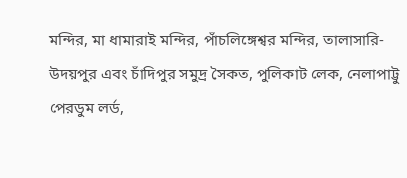মন্দির, মা ধামারাই মন্দির, পাঁচলিঙ্গেশ্বর মন্দির, তালাসারি-উদয়পুর এবং চাঁদিপুর সমুদ্র সৈকত, পুলিকাট লেক, নেলাপাট্টু পেরডুম লর্ড,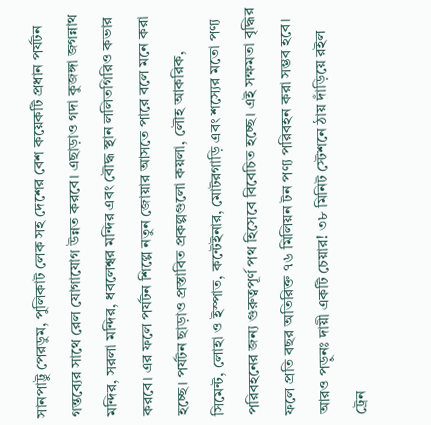সানপাট্টু পেরডুম, পুলিকাট লেক সহ দেশের বেশ কয়েকটি প্রধান পর্যটন গন্তব্যের সাথে রেল যোগাযোগ উন্নত করবে। এছাড়াও গদা কুজঙ্গা জগন্নাথ মন্দির, সরলা মন্দির, ধবলেশ্বর মন্দির এবং বৌদ্ধ স্থান ললিতগিরিও কভার করবে। এর ফলে পর্যটন শিল্পে নতুন জোয়ার আসতে পারে বলে মনে করা হচ্ছে। পর্যটন ছাড়াও প্রস্তাবিত প্রকল্পগুলো কয়লা, লৌহ আকরিক, সিমেন্ট, লোহা ও ইস্পাত, কন্টেইনার, মোটরগাড়ি এবং শস্যের মতো পণ্য পরিবহনের জন্য গুরুত্বপূর্ণ পথ হিসেবে বিবেচিত হচ্ছে। এই সক্ষমতা বৃদ্ধির ফলে প্রতি বছর অতিরিক্ত ৭৬ মিলিয়ন টন পণ্য পরিবহন করা সম্ভব হবে।
আরও পড়ুনঃ দায়ী একটি চেয়ার! ৩৮ মিনিট স্টেশনে ঠায় দাঁড়িয়ে রইল ট্রেন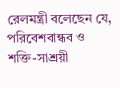রেলমন্ত্রী বলেছেন যে, পরিবেশবান্ধব ও শক্তি-সাশ্রয়ী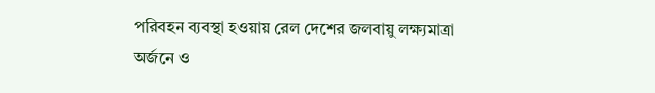পরিবহন ব্যবস্থা হওয়ায় রেল দেশের জলবায়ু লক্ষ্যমাত্রা অর্জনে ও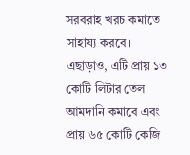সরবরাহ খরচ কমাতে সাহায্য করবে। এছাড়াও, এটি প্রায় ১৩ কোটি লিটার তেল আমদানি কমাবে এবং প্রায় ৬৫ কোটি কেজি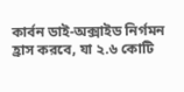কার্বন ডাই-অক্সাইড নির্গমন হ্রাস করবে, যা ২.৬ কোটি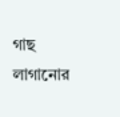গাছ লাগানোর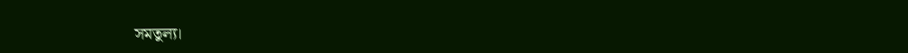সমতুল্য।